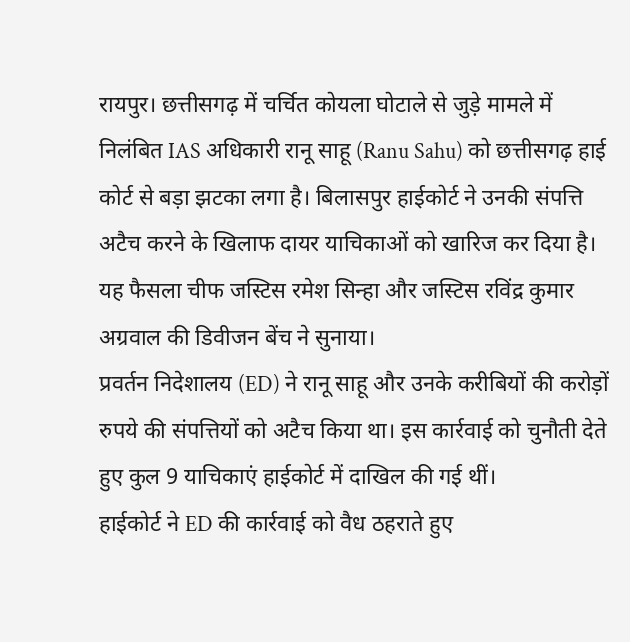रायपुर। छत्तीसगढ़ में चर्चित कोयला घोटाले से जुड़े मामले में निलंबित IAS अधिकारी रानू साहू (Ranu Sahu) को छत्तीसगढ़ हाई कोर्ट से बड़ा झटका लगा है। बिलासपुर हाईकोर्ट ने उनकी संपत्ति अटैच करने के खिलाफ दायर याचिकाओं को खारिज कर दिया है।
यह फैसला चीफ जस्टिस रमेश सिन्हा और जस्टिस रविंद्र कुमार अग्रवाल की डिवीजन बेंच ने सुनाया।
प्रवर्तन निदेशालय (ED) ने रानू साहू और उनके करीबियों की करोड़ों रुपये की संपत्तियों को अटैच किया था। इस कार्रवाई को चुनौती देते हुए कुल 9 याचिकाएं हाईकोर्ट में दाखिल की गई थीं।
हाईकोर्ट ने ED की कार्रवाई को वैध ठहराते हुए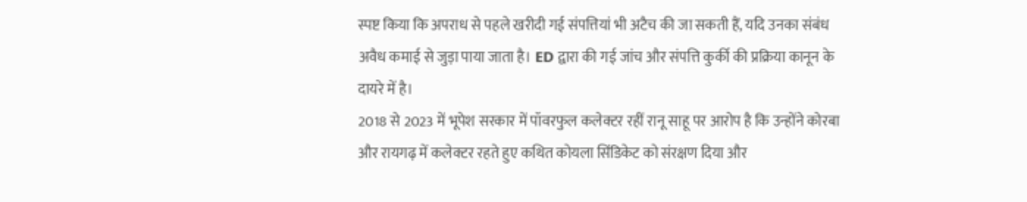स्पष्ट किया कि अपराध से पहले खरीदी गई संपत्तियां भी अटैच की जा सकती हैं, यदि उनका संबंध अवैध कमाई से जुड़ा पाया जाता है। ED द्वारा की गई जांच और संपत्ति कुर्की की प्रक्रिया कानून के दायरे में है।
2018 से 2023 में भूपेश सरकार में पॉवरफुल कलेक्टर रहीं रानू साहू पर आरोप है कि उन्होंने कोरबा और रायगढ़ में कलेक्टर रहते हुए कथित कोयला सिंडिकेट को संरक्षण दिया और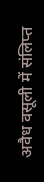अवैध वसूली में संलिप्त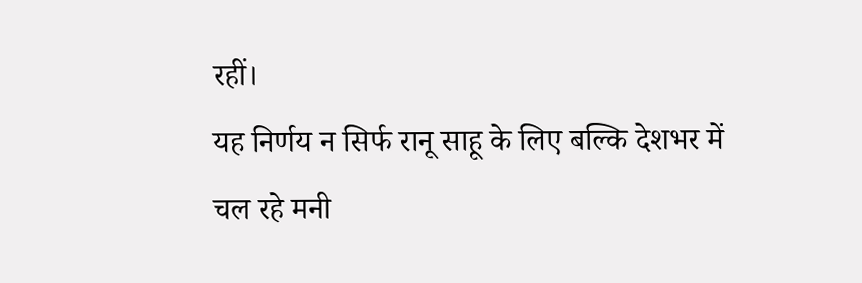रहीं।
यह निर्णय न सिर्फ रानू साहू के लिए बल्कि देशभर में चल रहे मनी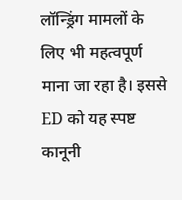लॉन्ड्रिंग मामलों के लिए भी महत्वपूर्ण माना जा रहा है। इससे ED को यह स्पष्ट कानूनी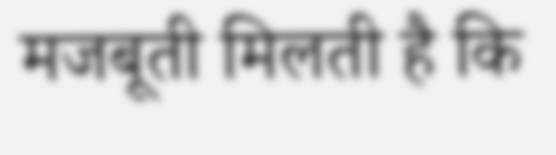मजबूती मिलती है कि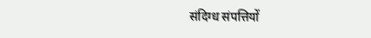संदिग्ध संपत्तियों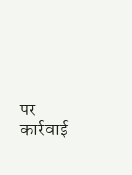पर कार्रवाई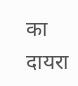का दायरा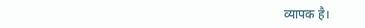व्यापक है।